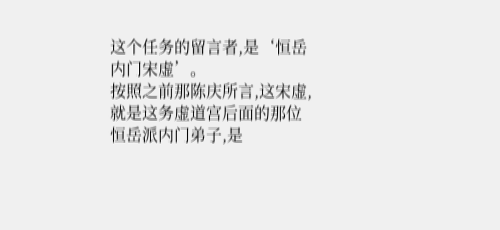这个任务的留言者,是‘恒岳内门宋虚’。
按照之前那陈庆所言,这宋虚,就是这务虚道宫后面的那位恒岳派内门弟子,是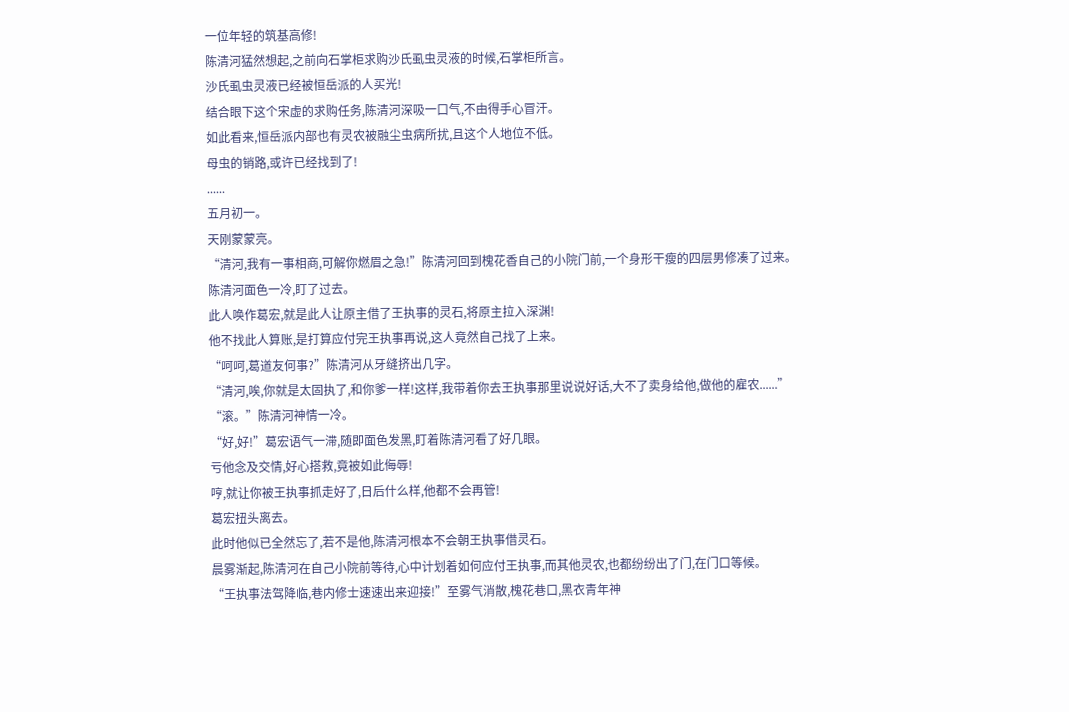一位年轻的筑基高修!
陈清河猛然想起,之前向石掌柜求购沙氏虱虫灵液的时候,石掌柜所言。
沙氏虱虫灵液已经被恒岳派的人买光!
结合眼下这个宋虚的求购任务,陈清河深吸一口气,不由得手心冒汗。
如此看来,恒岳派内部也有灵农被融尘虫病所扰,且这个人地位不低。
母虫的销路,或许已经找到了!
......
五月初一。
天刚蒙蒙亮。
“清河,我有一事相商,可解你燃眉之急!”陈清河回到槐花香自己的小院门前,一个身形干瘦的四层男修凑了过来。
陈清河面色一冷,盯了过去。
此人唤作葛宏,就是此人让原主借了王执事的灵石,将原主拉入深渊!
他不找此人算账,是打算应付完王执事再说,这人竟然自己找了上来。
“呵呵,葛道友何事?”陈清河从牙缝挤出几字。
“清河,唉,你就是太固执了,和你爹一样!这样,我带着你去王执事那里说说好话,大不了卖身给他,做他的雇农......”
“滚。”陈清河神情一冷。
“好,好!”葛宏语气一滞,随即面色发黑,盯着陈清河看了好几眼。
亏他念及交情,好心搭救,竟被如此侮辱!
哼,就让你被王执事抓走好了,日后什么样,他都不会再管!
葛宏扭头离去。
此时他似已全然忘了,若不是他,陈清河根本不会朝王执事借灵石。
晨雾渐起,陈清河在自己小院前等待,心中计划着如何应付王执事,而其他灵农,也都纷纷出了门,在门口等候。
“王执事法驾降临,巷内修士速速出来迎接!”至雾气消散,槐花巷口,黑衣青年神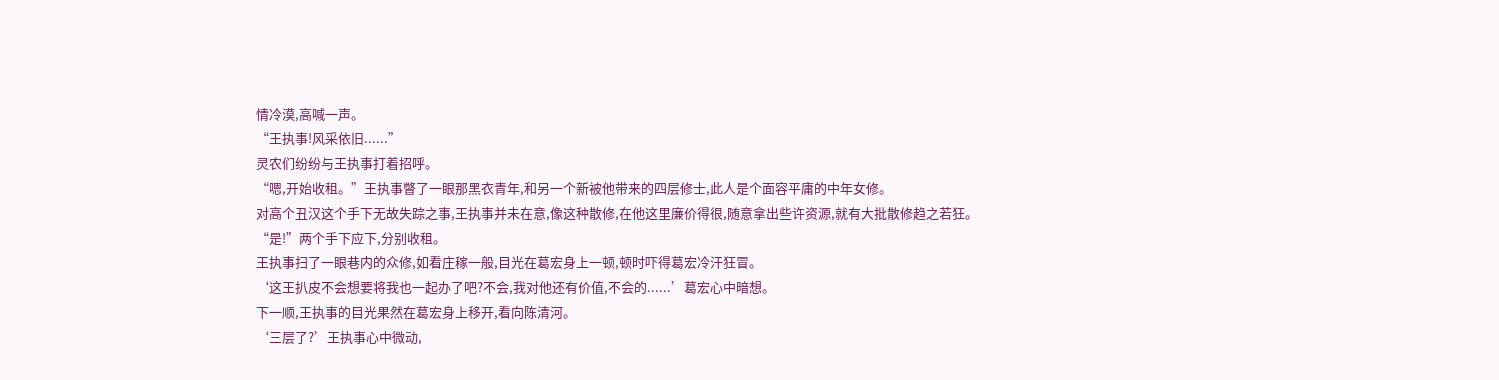情冷漠,高喊一声。
“王执事!风采依旧......”
灵农们纷纷与王执事打着招呼。
“嗯,开始收租。”王执事瞥了一眼那黑衣青年,和另一个新被他带来的四层修士,此人是个面容平庸的中年女修。
对高个丑汉这个手下无故失踪之事,王执事并未在意,像这种散修,在他这里廉价得很,随意拿出些许资源,就有大批散修趋之若狂。
“是!”两个手下应下,分别收租。
王执事扫了一眼巷内的众修,如看庄稼一般,目光在葛宏身上一顿,顿时吓得葛宏冷汗狂冒。
‘这王扒皮不会想要将我也一起办了吧?不会,我对他还有价值,不会的......’葛宏心中暗想。
下一顺,王执事的目光果然在葛宏身上移开,看向陈清河。
‘三层了?’王执事心中微动,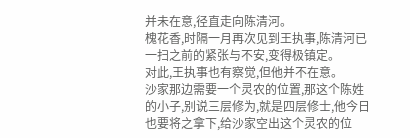并未在意,径直走向陈清河。
槐花香,时隔一月再次见到王执事,陈清河已一扫之前的紧张与不安,变得极镇定。
对此,王执事也有察觉,但他并不在意。
沙家那边需要一个灵农的位置,那这个陈姓的小子,别说三层修为,就是四层修士,他今日也要将之拿下,给沙家空出这个灵农的位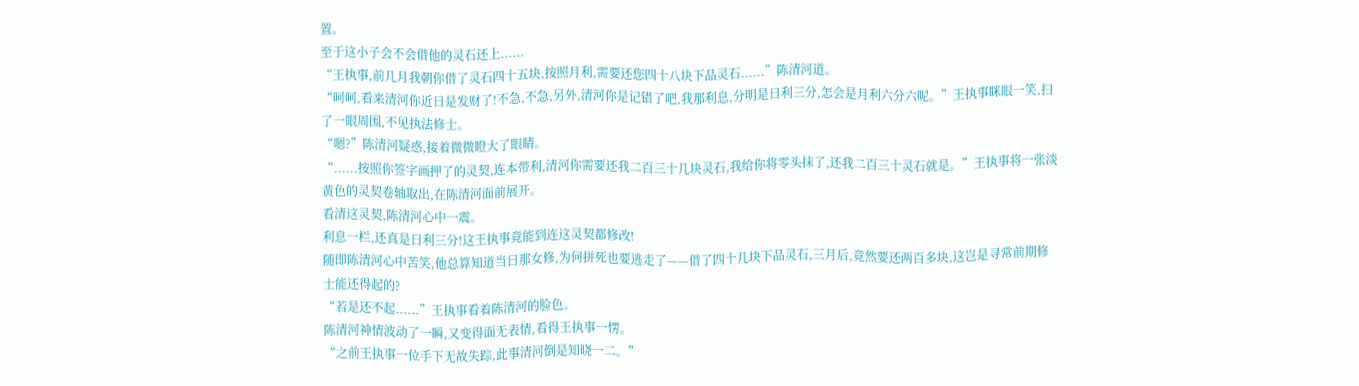置。
至于这小子会不会借他的灵石还上......
“王执事,前几月我朝你借了灵石四十五块,按照月利,需要还您四十八块下品灵石......”陈清河道。
“呵呵,看来清河你近日是发财了!不急,不急,另外,清河你是记错了吧,我那利息,分明是日利三分,怎会是月利六分六呢。”王执事眯眼一笑,扫了一眼周围,不见执法修士。
“嗯?”陈清河疑惑,接着微微瞪大了眼睛。
“......按照你签字画押了的灵契,连本带利,清河你需要还我二百三十几块灵石,我给你将零头抹了,还我二百三十灵石就是。”王执事将一张淡黄色的灵契卷轴取出,在陈清河面前展开。
看清这灵契,陈清河心中一震。
利息一栏,还真是日利三分!这王执事竟能到连这灵契都修改!
随即陈清河心中苦笑,他总算知道当日那女修,为何拼死也要逃走了——借了四十几块下品灵石,三月后,竟然要还两百多块,这岂是寻常前期修士能还得起的?
“若是还不起......”王执事看着陈清河的脸色。
陈清河神情波动了一瞬,又变得面无表情,看得王执事一愣。
“之前王执事一位手下无故失踪,此事清河倒是知晓一二。”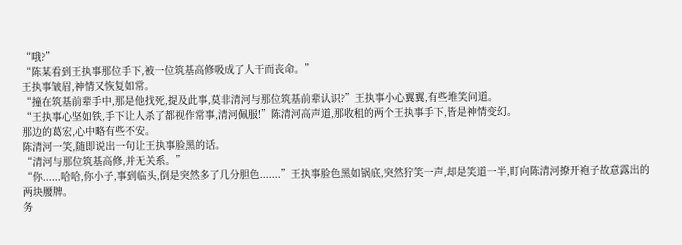“哦?”
“陈某看到王执事那位手下,被一位筑基高修吸成了人干而丧命。”
王执事皱眉,神情又恢复如常。
“撞在筑基前辈手中,那是他找死,提及此事,莫非清河与那位筑基前辈认识?”王执事小心翼翼,有些堆笑问道。
“王执事心坚如铁,手下让人杀了都视作常事,清河佩服!”陈清河高声道,那收租的两个王执事手下,皆是神情变幻。
那边的葛宏,心中略有些不安。
陈清河一笑,随即说出一句让王执事脸黑的话。
“清河与那位筑基高修,并无关系。”
“你......哈哈,你小子,事到临头,倒是突然多了几分胆色.......”王执事脸色黑如锅底,突然狞笑一声,却是笑道一半,盯向陈清河撩开袍子故意露出的两块腰牌。
务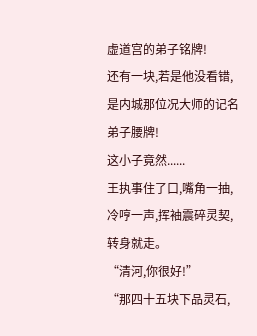虚道宫的弟子铭牌!
还有一块,若是他没看错,是内城那位况大师的记名弟子腰牌!
这小子竟然......
王执事住了口,嘴角一抽,冷哼一声,挥袖震碎灵契,转身就走。
“清河,你很好!”
“那四十五块下品灵石,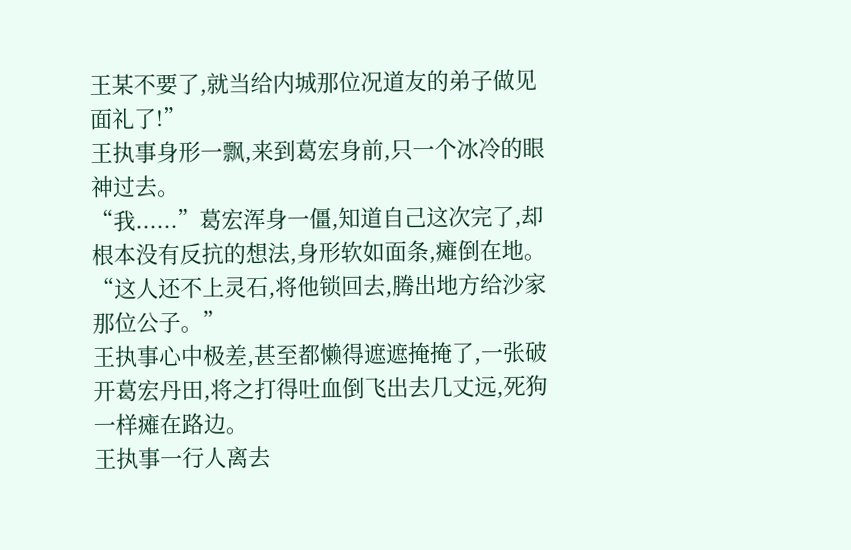王某不要了,就当给内城那位况道友的弟子做见面礼了!”
王执事身形一飘,来到葛宏身前,只一个冰冷的眼神过去。
“我......”葛宏浑身一僵,知道自己这次完了,却根本没有反抗的想法,身形软如面条,瘫倒在地。
“这人还不上灵石,将他锁回去,腾出地方给沙家那位公子。”
王执事心中极差,甚至都懒得遮遮掩掩了,一张破开葛宏丹田,将之打得吐血倒飞出去几丈远,死狗一样瘫在路边。
王执事一行人离去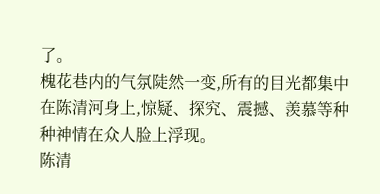了。
槐花巷内的气氛陡然一变,所有的目光都集中在陈清河身上,惊疑、探究、震撼、羡慕等种种神情在众人脸上浮现。
陈清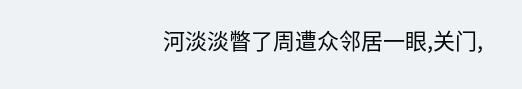河淡淡瞥了周遭众邻居一眼,关门,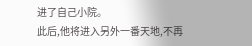进了自己小院。
此后,他将进入另外一番天地,不再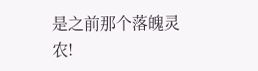是之前那个落魄灵农!